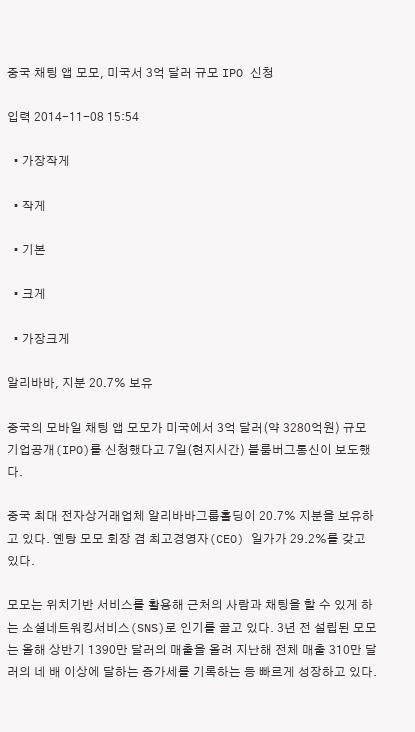중국 채팅 앱 모모, 미국서 3억 달러 규모 IPO 신청

입력 2014-11-08 15:54

  • 가장작게

  • 작게

  • 기본

  • 크게

  • 가장크게

알리바바, 지분 20.7% 보유

중국의 모바일 채팅 앱 모모가 미국에서 3억 달러(약 3280억원) 규모 기업공개(IPO)를 신청했다고 7일(현지시간) 블룸버그통신이 보도했다.

중국 최대 전자상거래업체 알리바바그룹홀딩이 20.7% 지분을 보유하고 있다. 옌탕 모모 회장 겸 최고경영자(CEO) 일가가 29.2%를 갖고 있다.

모모는 위치기반 서비스를 활용해 근처의 사람과 채팅을 할 수 있게 하는 소셜네트워킹서비스(SNS)로 인기를 끌고 있다. 3년 전 설립된 모모는 올해 상반기 1390만 달러의 매출을 올려 지난해 전체 매출 310만 달러의 네 배 이상에 달하는 증가세를 기록하는 등 빠르게 성장하고 있다.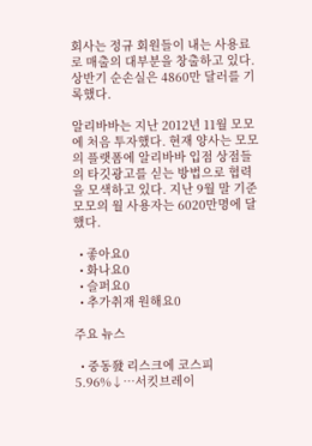회사는 정규 회원들이 내는 사용료로 매출의 대부분을 창출하고 있다. 상반기 순손실은 4860만 달러를 기록했다.

알리바바는 지난 2012년 11월 모모에 처음 투자했다. 현재 양사는 모모의 플랫폼에 알리바바 입점 상점들의 타깃광고를 싣는 방법으로 협력을 모색하고 있다. 지난 9월 말 기준 모모의 월 사용자는 6020만명에 달했다.

  • 좋아요0
  • 화나요0
  • 슬퍼요0
  • 추가취재 원해요0

주요 뉴스

  • 중동發 리스크에 코스피 5.96%↓⋯서킷브레이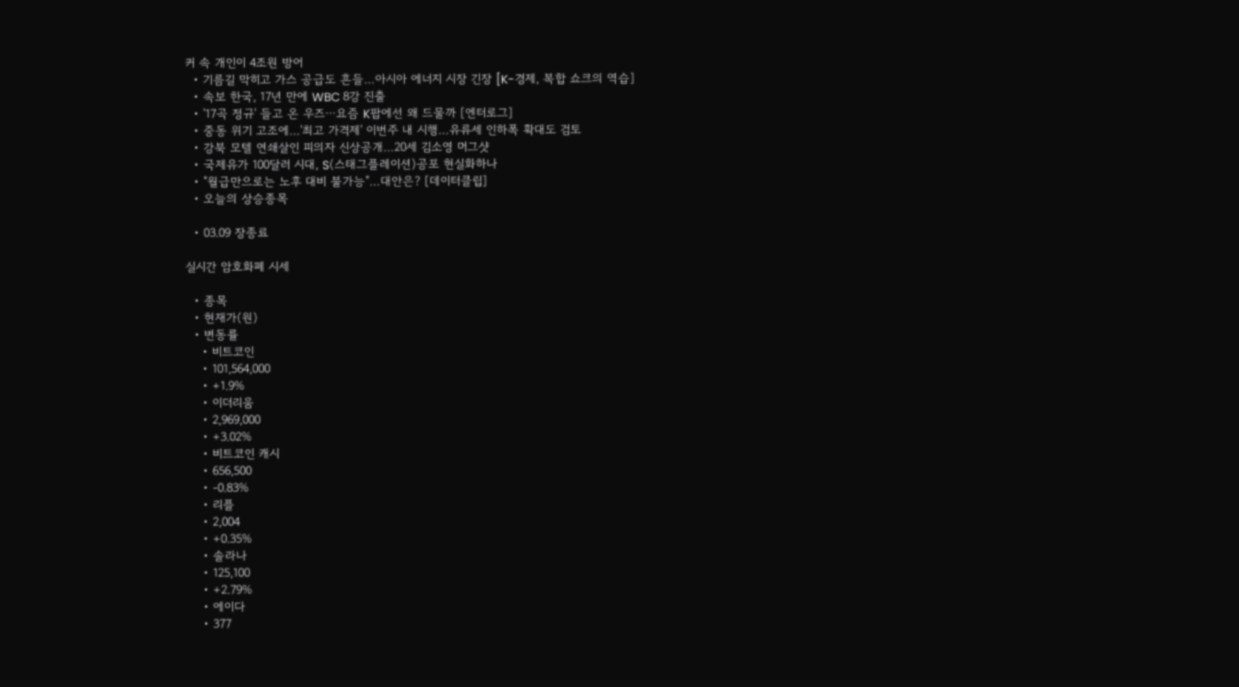커 속 개인이 4조원 방어
  • 기름길 막히고 가스 공급도 흔들…아시아 에너지 시장 긴장 [K-경제, 복합 쇼크의 역습]
  • 속보 한국, 17년 만에 WBC 8강 진출
  • '17곡 정규' 들고 온 우즈⋯요즘 K팝에선 왜 드물까 [엔터로그]
  • 중동 위기 고조에…'최고 가격제' 이번주 내 시행…유류세 인하폭 확대도 검토
  • 강북 모텔 연쇄살인 피의자 신상공개…20세 김소영 머그샷
  • 국제유가 100달러 시대, S(스태그플레이션)공포 현실화하나
  • "월급만으로는 노후 대비 불가능"…대안은? [데이터클립]
  • 오늘의 상승종목

  • 03.09 장종료

실시간 암호화폐 시세

  • 종목
  • 현재가(원)
  • 변동률
    • 비트코인
    • 101,564,000
    • +1.9%
    • 이더리움
    • 2,969,000
    • +3.02%
    • 비트코인 캐시
    • 656,500
    • -0.83%
    • 리플
    • 2,004
    • +0.35%
    • 솔라나
    • 125,100
    • +2.79%
    • 에이다
    • 377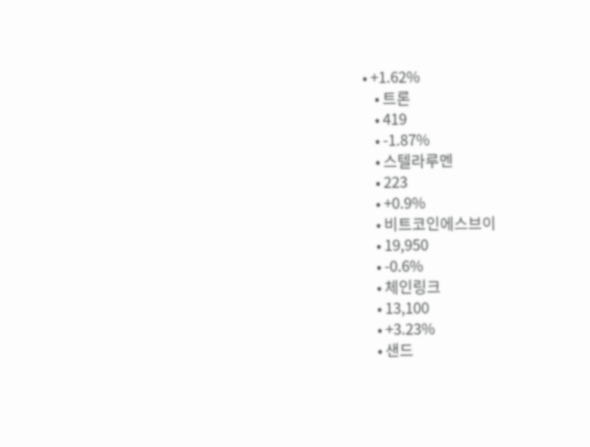• +1.62%
    • 트론
    • 419
    • -1.87%
    • 스텔라루멘
    • 223
    • +0.9%
    • 비트코인에스브이
    • 19,950
    • -0.6%
    • 체인링크
    • 13,100
    • +3.23%
    • 샌드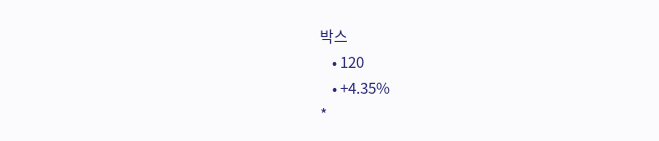박스
    • 120
    • +4.35%
*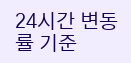24시간 변동률 기준